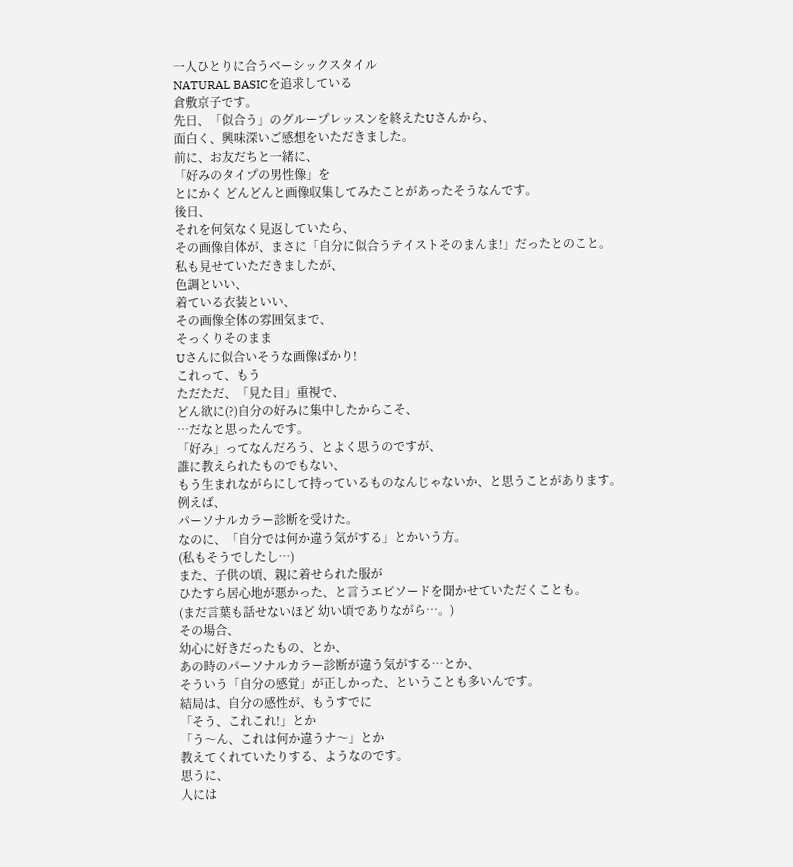一人ひとりに合うベーシックスタイル
NATURAL BASICを追求している
倉敷京子です。
先日、「似合う」のグループレッスンを終えたUさんから、
面白く、興味深いご感想をいただきました。
前に、お友だちと一緒に、
「好みのタイプの男性像」を
とにかく どんどんと画像収集してみたことがあったそうなんです。
後日、
それを何気なく見返していたら、
その画像自体が、まさに「自分に似合うテイストそのまんま!」だったとのこと。
私も見せていただきましたが、
色調といい、
着ている衣装といい、
その画像全体の雰囲気まで、
そっくりそのまま
Uさんに似合いそうな画像ばかり!
これって、もう
ただただ、「見た目」重視で、
どん欲に(?)自分の好みに集中したからこそ、
…だなと思ったんです。
「好み」ってなんだろう、とよく思うのですが、
誰に教えられたものでもない、
もう生まれながらにして持っているものなんじゃないか、と思うことがあります。
例えば、
パーソナルカラー診断を受けた。
なのに、「自分では何か違う気がする」とかいう方。
(私もそうでしたし…)
また、子供の頃、親に着せられた服が
ひたすら居心地が悪かった、と言うエピソードを聞かせていただくことも。
(まだ言葉も話せないほど 幼い頃でありながら…。)
その場合、
幼心に好きだったもの、とか、
あの時のパーソナルカラー診断が違う気がする…とか、
そういう「自分の感覚」が正しかった、ということも多いんです。
結局は、自分の感性が、もうすでに
「そう、これこれ!」とか
「う〜ん、これは何か違うナ〜」とか
教えてくれていたりする、ようなのです。
思うに、
人には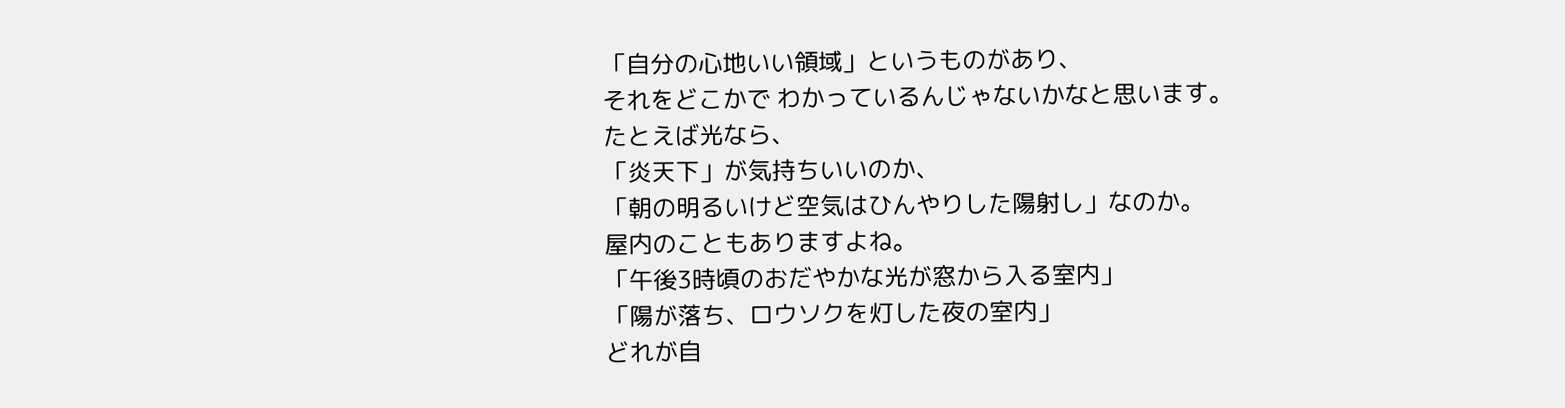「自分の心地いい領域」というものがあり、
それをどこかで わかっているんじゃないかなと思います。
たとえば光なら、
「炎天下」が気持ちいいのか、
「朝の明るいけど空気はひんやりした陽射し」なのか。
屋内のこともありますよね。
「午後3時頃のおだやかな光が窓から入る室内」
「陽が落ち、ロウソクを灯した夜の室内」
どれが自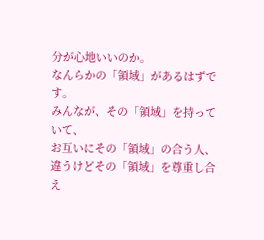分が心地いいのか。
なんらかの「領域」があるはずです。
みんなが、その「領域」を持っていて、
お互いにその「領域」の合う人、
違うけどその「領域」を尊重し合え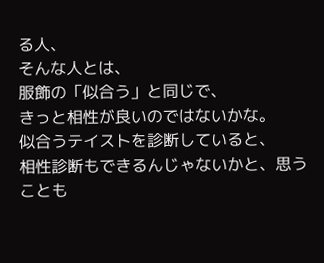る人、
そんな人とは、
服飾の「似合う」と同じで、
きっと相性が良いのではないかな。
似合うテイストを診断していると、
相性診断もできるんじゃないかと、思うことも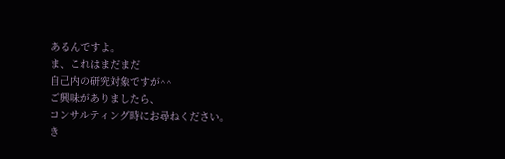あるんですよ。
ま、これはまだまだ
自己内の研究対象ですが^^
ご興味がありましたら、
コンサルティング時にお尋ねください。
き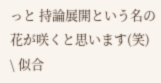っと 持論展開という名の花が咲くと思います(笑)
\ 似合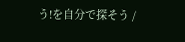う!を自分で探そう /